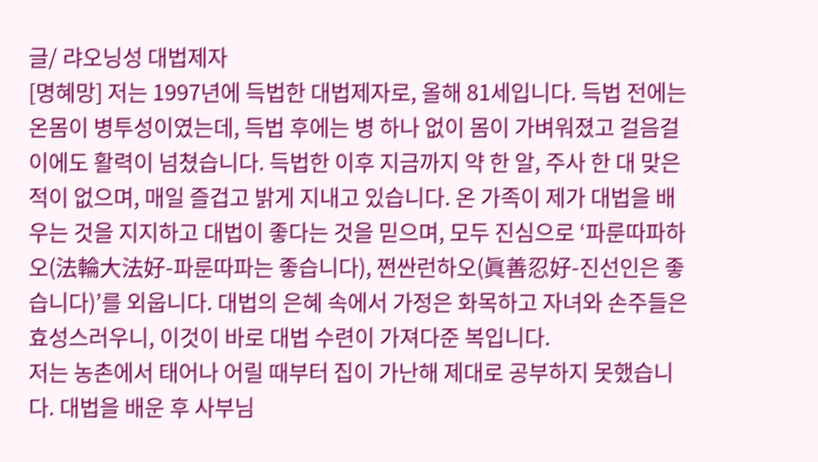글/ 랴오닝성 대법제자
[명혜망] 저는 1997년에 득법한 대법제자로, 올해 81세입니다. 득법 전에는 온몸이 병투성이였는데, 득법 후에는 병 하나 없이 몸이 가벼워졌고 걸음걸이에도 활력이 넘쳤습니다. 득법한 이후 지금까지 약 한 알, 주사 한 대 맞은 적이 없으며, 매일 즐겁고 밝게 지내고 있습니다. 온 가족이 제가 대법을 배우는 것을 지지하고 대법이 좋다는 것을 믿으며, 모두 진심으로 ‘파룬따파하오(法輪大法好-파룬따파는 좋습니다), 쩐싼런하오(眞善忍好-진선인은 좋습니다)’를 외웁니다. 대법의 은혜 속에서 가정은 화목하고 자녀와 손주들은 효성스러우니, 이것이 바로 대법 수련이 가져다준 복입니다.
저는 농촌에서 태어나 어릴 때부터 집이 가난해 제대로 공부하지 못했습니다. 대법을 배운 후 사부님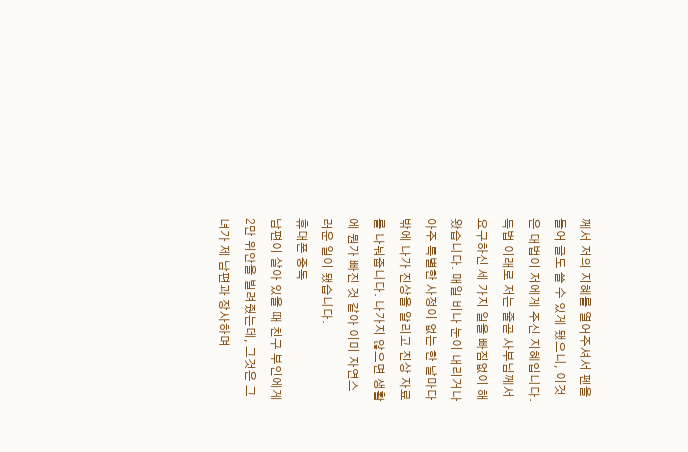께서 저의 지혜를 열어주셔서 펜을 들어 글도 쓸 수 있게 됐으니, 이것은 대법이 저에게 주신 지혜입니다. 득법 이래로 저는 줄곧 사부님께서 요구하신 세 가지 일을 빠짐없이 해왔습니다. 매일 비나 눈이 내리거나 아주 특별한 사정이 없는 한 날마다 밖에 나가 진상을 알리고 진상 자료를 나눠줍니다. 나가지 않으면 생활에 뭔가 빠진 것 같아 이미 자연스러운 일이 됐습니다.
휴대폰 중독
남편이 살아 있을 때 친구 부인에게 2만 위안을 빌려줬는데, 그것은 그녀가 제 남편과 장사하며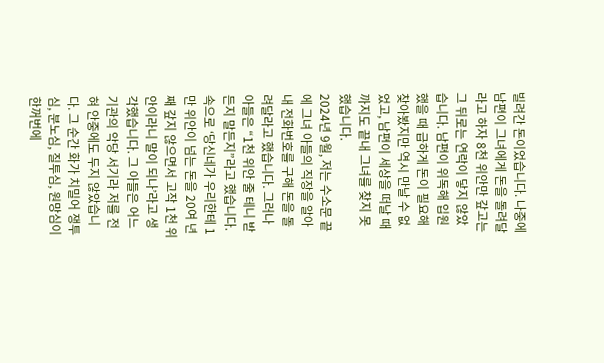빌려간 돈이었습니다. 나중에 남편이 그녀에게 돈을 돌려달라고 하자 8천 위안만 갚고는 그 뒤로는 연락이 닿지 않았습니다. 남편이 위독해 입원했을 때 급하게 돈이 필요해 찾아봤지만 역시 만날 수 없었고, 남편이 세상을 떠날 때까지도 끝내 그녀를 찾지 못했습니다.
2024년 9월, 저는 수소문 끝에 그녀 아들의 직장을 알아내 전화번호를 구해 돈을 돌려달라고 했습니다. 그러나 아들은 “1천 위안 줄 테니 받든지 말든지”라고 했습니다. 속으로 ‘당신네가 우리한테 1만 위안이 넘는 돈을 20여 년째 갚지 않으면서 고작 1천 위안이라니 말이 되나’라고 생각했습니다. 그 아들은 어느 기관의 악당 서기라 저를 전혀 안중에도 두지 않았습니다. 그 순간 화가 치밀어 쟁투심, 분노심, 질투심, 원망심이 한꺼번에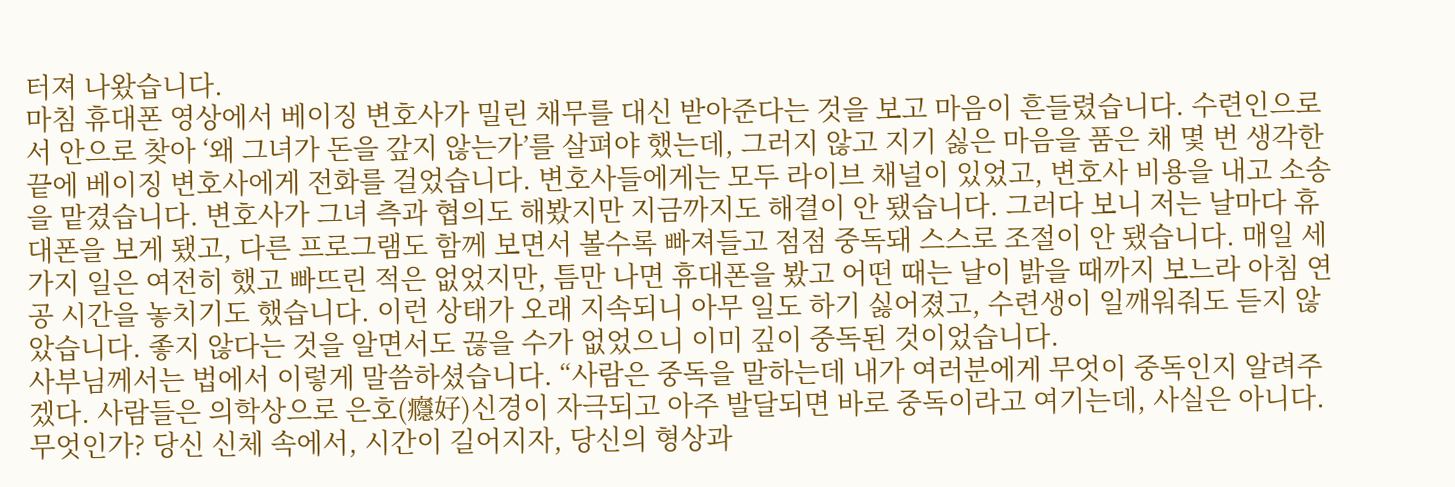터져 나왔습니다.
마침 휴대폰 영상에서 베이징 변호사가 밀린 채무를 대신 받아준다는 것을 보고 마음이 흔들렸습니다. 수련인으로서 안으로 찾아 ‘왜 그녀가 돈을 갚지 않는가’를 살펴야 했는데, 그러지 않고 지기 싫은 마음을 품은 채 몇 번 생각한 끝에 베이징 변호사에게 전화를 걸었습니다. 변호사들에게는 모두 라이브 채널이 있었고, 변호사 비용을 내고 소송을 맡겼습니다. 변호사가 그녀 측과 협의도 해봤지만 지금까지도 해결이 안 됐습니다. 그러다 보니 저는 날마다 휴대폰을 보게 됐고, 다른 프로그램도 함께 보면서 볼수록 빠져들고 점점 중독돼 스스로 조절이 안 됐습니다. 매일 세 가지 일은 여전히 했고 빠뜨린 적은 없었지만, 틈만 나면 휴대폰을 봤고 어떤 때는 날이 밝을 때까지 보느라 아침 연공 시간을 놓치기도 했습니다. 이런 상태가 오래 지속되니 아무 일도 하기 싫어졌고, 수련생이 일깨워줘도 듣지 않았습니다. 좋지 않다는 것을 알면서도 끊을 수가 없었으니 이미 깊이 중독된 것이었습니다.
사부님께서는 법에서 이렇게 말씀하셨습니다. “사람은 중독을 말하는데 내가 여러분에게 무엇이 중독인지 알려주겠다. 사람들은 의학상으로 은호(癮好)신경이 자극되고 아주 발달되면 바로 중독이라고 여기는데, 사실은 아니다. 무엇인가? 당신 신체 속에서, 시간이 길어지자, 당신의 형상과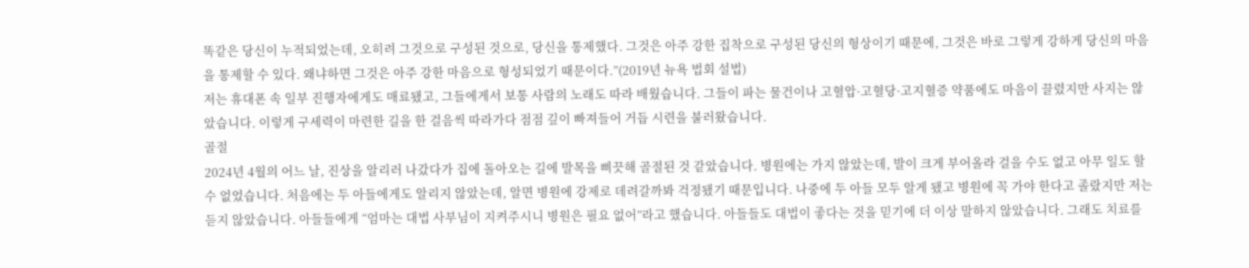똑같은 당신이 누적되었는데, 오히려 그것으로 구성된 것으로, 당신을 통제했다. 그것은 아주 강한 집착으로 구성된 당신의 형상이기 때문에, 그것은 바로 그렇게 강하게 당신의 마음을 통제할 수 있다. 왜냐하면 그것은 아주 강한 마음으로 형성되었기 때문이다.”(2019년 뉴욕 법회 설법)
저는 휴대폰 속 일부 진행자에게도 매료됐고, 그들에게서 보통 사람의 노래도 따라 배웠습니다. 그들이 파는 물건이나 고혈압·고혈당·고지혈증 약품에도 마음이 끌렸지만 사지는 않았습니다. 이렇게 구세력이 마련한 길을 한 걸음씩 따라가다 점점 깊이 빠져들어 거듭 시련을 불러왔습니다.
골절
2024년 4월의 어느 날, 진상을 알리러 나갔다가 집에 돌아오는 길에 발목을 삐끗해 골절된 것 같았습니다. 병원에는 가지 않았는데, 발이 크게 부어올라 걸을 수도 없고 아무 일도 할 수 없었습니다. 처음에는 두 아들에게도 알리지 않았는데, 알면 병원에 강제로 데려갈까봐 걱정됐기 때문입니다. 나중에 두 아들 모두 알게 됐고 병원에 꼭 가야 한다고 졸랐지만 저는 듣지 않았습니다. 아들들에게 “엄마는 대법 사부님이 지켜주시니 병원은 필요 없어”라고 했습니다. 아들들도 대법이 좋다는 것을 믿기에 더 이상 말하지 않았습니다. 그래도 치료를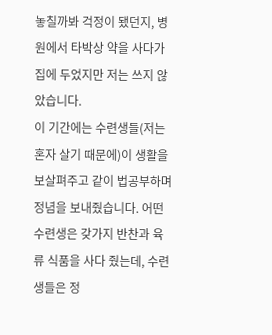놓칠까봐 걱정이 됐던지, 병원에서 타박상 약을 사다가 집에 두었지만 저는 쓰지 않았습니다.
이 기간에는 수련생들(저는 혼자 살기 때문에)이 생활을 보살펴주고 같이 법공부하며 정념을 보내줬습니다. 어떤 수련생은 갖가지 반찬과 육류 식품을 사다 줬는데, 수련생들은 정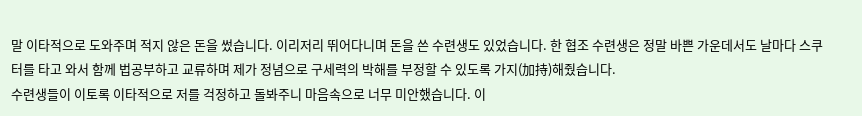말 이타적으로 도와주며 적지 않은 돈을 썼습니다. 이리저리 뛰어다니며 돈을 쓴 수련생도 있었습니다. 한 협조 수련생은 정말 바쁜 가운데서도 날마다 스쿠터를 타고 와서 함께 법공부하고 교류하며 제가 정념으로 구세력의 박해를 부정할 수 있도록 가지(加持)해줬습니다.
수련생들이 이토록 이타적으로 저를 걱정하고 돌봐주니 마음속으로 너무 미안했습니다. 이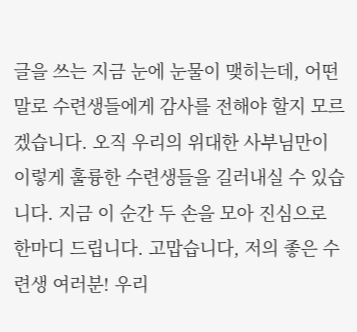글을 쓰는 지금 눈에 눈물이 맺히는데, 어떤 말로 수련생들에게 감사를 전해야 할지 모르겠습니다. 오직 우리의 위대한 사부님만이 이렇게 훌륭한 수련생들을 길러내실 수 있습니다. 지금 이 순간 두 손을 모아 진심으로 한마디 드립니다. 고맙습니다, 저의 좋은 수련생 여러분! 우리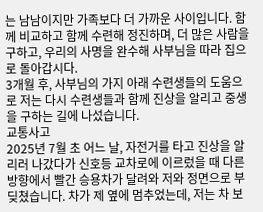는 남남이지만 가족보다 더 가까운 사이입니다. 함께 비교하고 함께 수련해 정진하며, 더 많은 사람을 구하고, 우리의 사명을 완수해 사부님을 따라 집으로 돌아갑시다.
3개월 후, 사부님의 가지 아래 수련생들의 도움으로 저는 다시 수련생들과 함께 진상을 알리고 중생을 구하는 길에 나섰습니다.
교통사고
2025년 7월 초 어느 날, 자전거를 타고 진상을 알리러 나갔다가 신호등 교차로에 이르렀을 때 다른 방향에서 빨간 승용차가 달려와 저와 정면으로 부딪쳤습니다. 차가 제 옆에 멈추었는데, 저는 차 보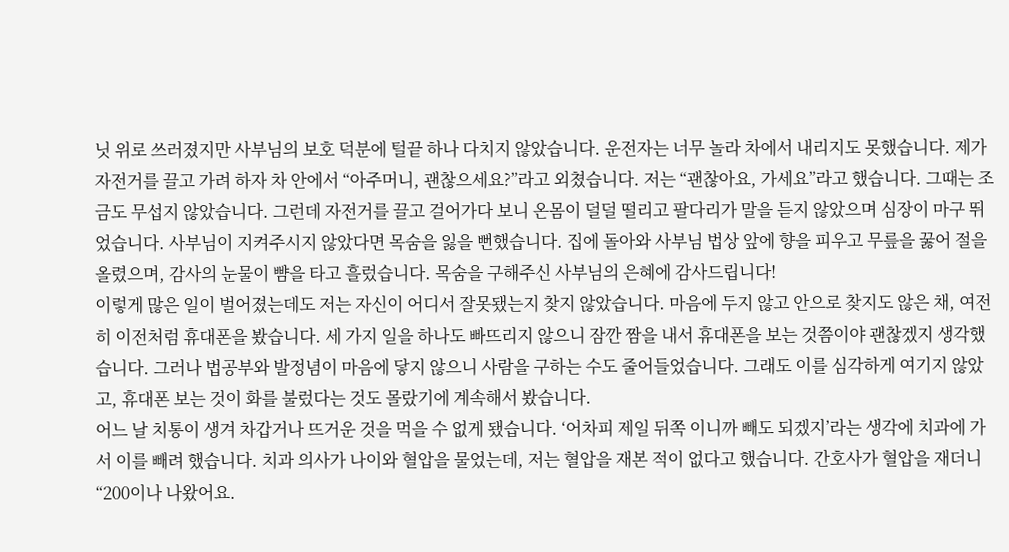닛 위로 쓰러졌지만 사부님의 보호 덕분에 털끝 하나 다치지 않았습니다. 운전자는 너무 놀라 차에서 내리지도 못했습니다. 제가 자전거를 끌고 가려 하자 차 안에서 “아주머니, 괜찮으세요?”라고 외쳤습니다. 저는 “괜찮아요, 가세요”라고 했습니다. 그때는 조금도 무섭지 않았습니다. 그런데 자전거를 끌고 걸어가다 보니 온몸이 덜덜 떨리고 팔다리가 말을 듣지 않았으며 심장이 마구 뛰었습니다. 사부님이 지켜주시지 않았다면 목숨을 잃을 뻔했습니다. 집에 돌아와 사부님 법상 앞에 향을 피우고 무릎을 꿇어 절을 올렸으며, 감사의 눈물이 뺨을 타고 흘렀습니다. 목숨을 구해주신 사부님의 은혜에 감사드립니다!
이렇게 많은 일이 벌어졌는데도 저는 자신이 어디서 잘못됐는지 찾지 않았습니다. 마음에 두지 않고 안으로 찾지도 않은 채, 여전히 이전처럼 휴대폰을 봤습니다. 세 가지 일을 하나도 빠뜨리지 않으니 잠깐 짬을 내서 휴대폰을 보는 것쯤이야 괜찮겠지 생각했습니다. 그러나 법공부와 발정념이 마음에 닿지 않으니 사람을 구하는 수도 줄어들었습니다. 그래도 이를 심각하게 여기지 않았고, 휴대폰 보는 것이 화를 불렀다는 것도 몰랐기에 계속해서 봤습니다.
어느 날 치통이 생겨 차갑거나 뜨거운 것을 먹을 수 없게 됐습니다. ‘어차피 제일 뒤쪽 이니까 빼도 되겠지’라는 생각에 치과에 가서 이를 빼려 했습니다. 치과 의사가 나이와 혈압을 물었는데, 저는 혈압을 재본 적이 없다고 했습니다. 간호사가 혈압을 재더니 “200이나 나왔어요.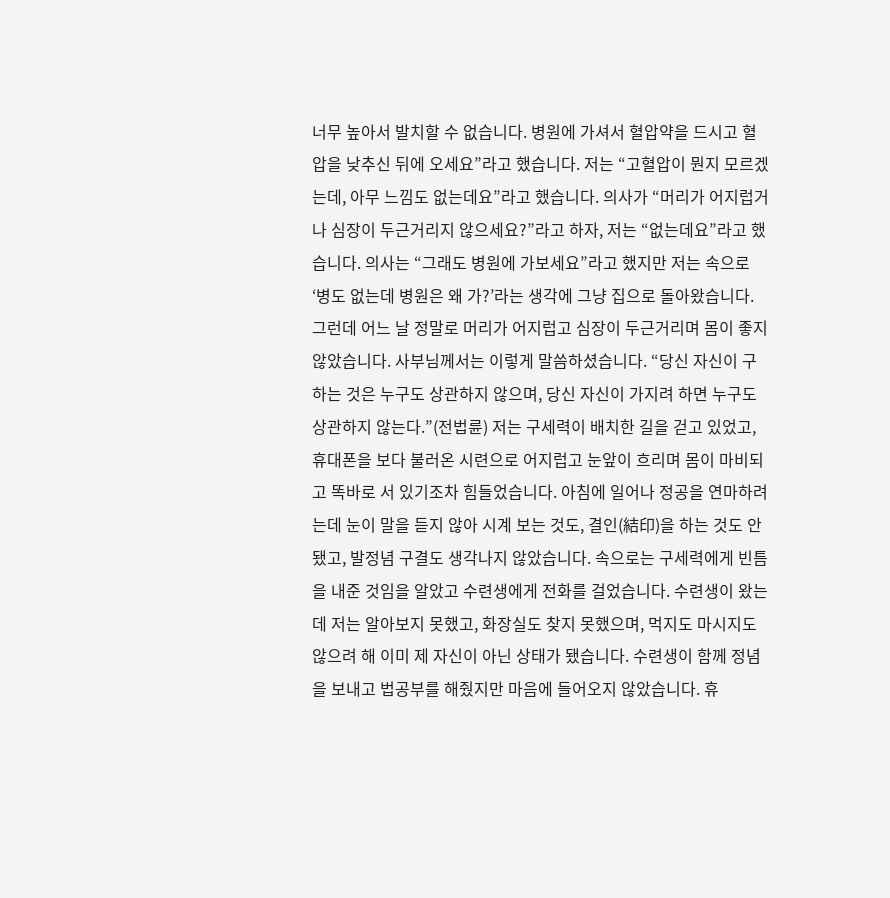너무 높아서 발치할 수 없습니다. 병원에 가셔서 혈압약을 드시고 혈압을 낮추신 뒤에 오세요”라고 했습니다. 저는 “고혈압이 뭔지 모르겠는데, 아무 느낌도 없는데요”라고 했습니다. 의사가 “머리가 어지럽거나 심장이 두근거리지 않으세요?”라고 하자, 저는 “없는데요”라고 했습니다. 의사는 “그래도 병원에 가보세요”라고 했지만 저는 속으로 ‘병도 없는데 병원은 왜 가?’라는 생각에 그냥 집으로 돌아왔습니다.
그런데 어느 날 정말로 머리가 어지럽고 심장이 두근거리며 몸이 좋지 않았습니다. 사부님께서는 이렇게 말씀하셨습니다. “당신 자신이 구하는 것은 누구도 상관하지 않으며, 당신 자신이 가지려 하면 누구도 상관하지 않는다.”(전법륜) 저는 구세력이 배치한 길을 걷고 있었고, 휴대폰을 보다 불러온 시련으로 어지럽고 눈앞이 흐리며 몸이 마비되고 똑바로 서 있기조차 힘들었습니다. 아침에 일어나 정공을 연마하려는데 눈이 말을 듣지 않아 시계 보는 것도, 결인(結印)을 하는 것도 안 됐고, 발정념 구결도 생각나지 않았습니다. 속으로는 구세력에게 빈틈을 내준 것임을 알았고 수련생에게 전화를 걸었습니다. 수련생이 왔는데 저는 알아보지 못했고, 화장실도 찾지 못했으며, 먹지도 마시지도 않으려 해 이미 제 자신이 아닌 상태가 됐습니다. 수련생이 함께 정념을 보내고 법공부를 해줬지만 마음에 들어오지 않았습니다. 휴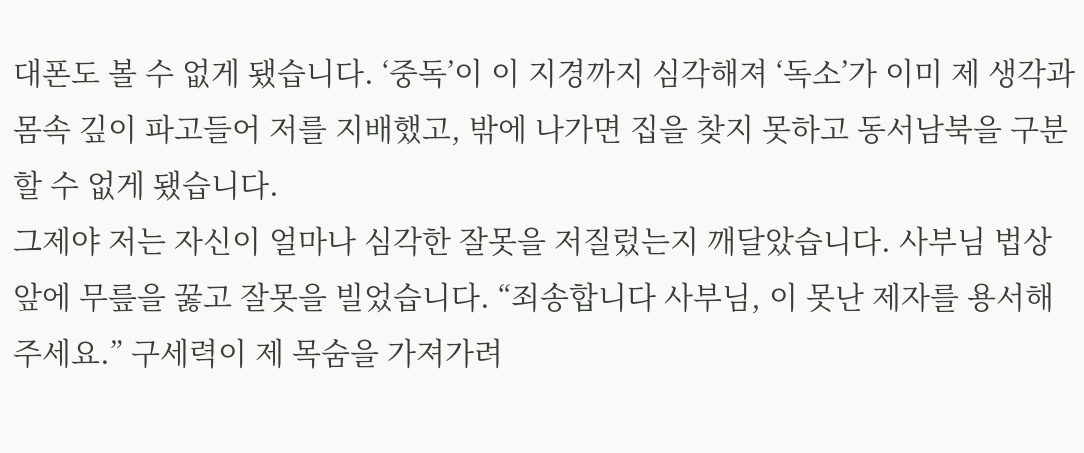대폰도 볼 수 없게 됐습니다. ‘중독’이 이 지경까지 심각해져 ‘독소’가 이미 제 생각과 몸속 깊이 파고들어 저를 지배했고, 밖에 나가면 집을 찾지 못하고 동서남북을 구분할 수 없게 됐습니다.
그제야 저는 자신이 얼마나 심각한 잘못을 저질렀는지 깨달았습니다. 사부님 법상 앞에 무릎을 꿇고 잘못을 빌었습니다. “죄송합니다 사부님, 이 못난 제자를 용서해 주세요.” 구세력이 제 목숨을 가져가려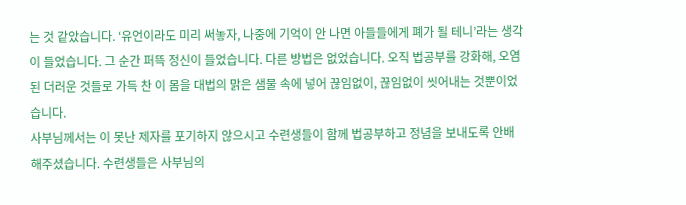는 것 같았습니다. ‘유언이라도 미리 써놓자, 나중에 기억이 안 나면 아들들에게 폐가 될 테니’라는 생각이 들었습니다. 그 순간 퍼뜩 정신이 들었습니다. 다른 방법은 없었습니다. 오직 법공부를 강화해, 오염된 더러운 것들로 가득 찬 이 몸을 대법의 맑은 샘물 속에 넣어 끊임없이, 끊임없이 씻어내는 것뿐이었습니다.
사부님께서는 이 못난 제자를 포기하지 않으시고 수련생들이 함께 법공부하고 정념을 보내도록 안배해주셨습니다. 수련생들은 사부님의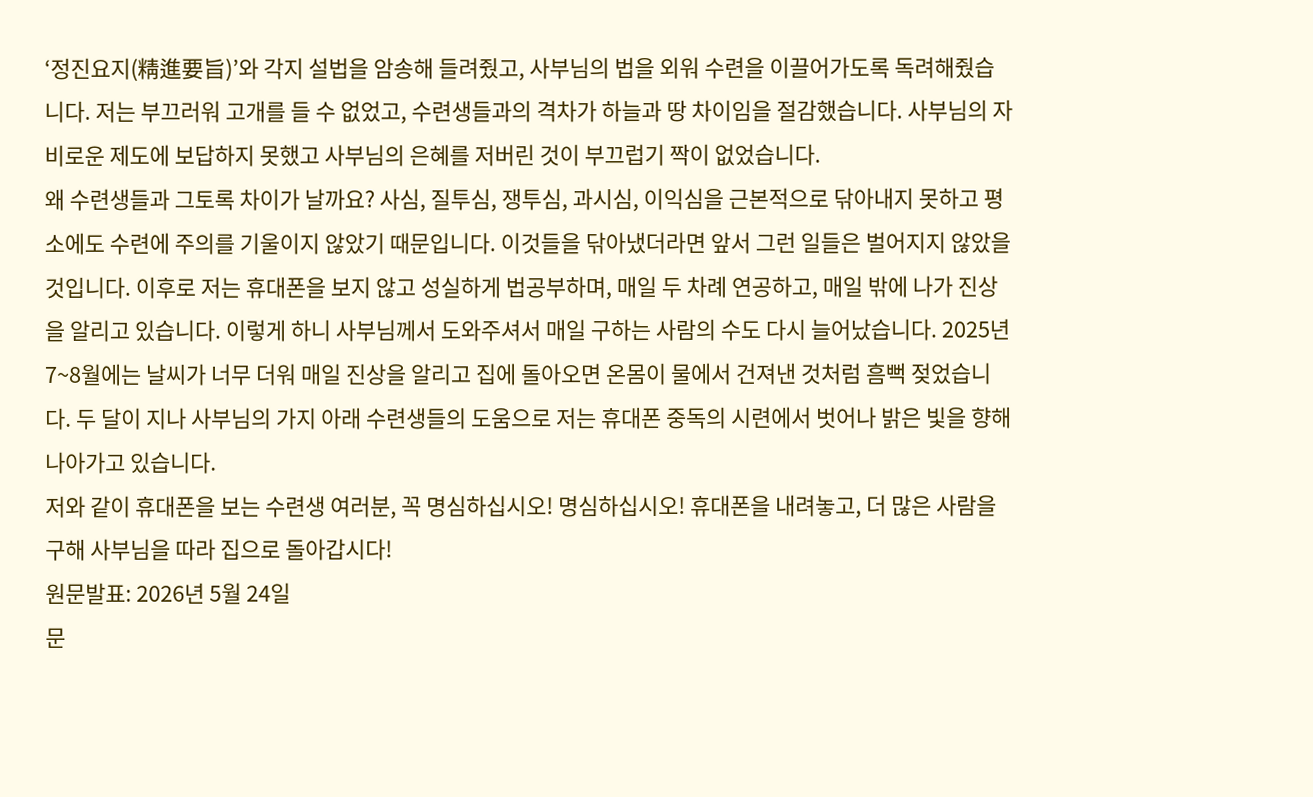‘정진요지(精進要旨)’와 각지 설법을 암송해 들려줬고, 사부님의 법을 외워 수련을 이끌어가도록 독려해줬습니다. 저는 부끄러워 고개를 들 수 없었고, 수련생들과의 격차가 하늘과 땅 차이임을 절감했습니다. 사부님의 자비로운 제도에 보답하지 못했고 사부님의 은혜를 저버린 것이 부끄럽기 짝이 없었습니다.
왜 수련생들과 그토록 차이가 날까요? 사심, 질투심, 쟁투심, 과시심, 이익심을 근본적으로 닦아내지 못하고 평소에도 수련에 주의를 기울이지 않았기 때문입니다. 이것들을 닦아냈더라면 앞서 그런 일들은 벌어지지 않았을 것입니다. 이후로 저는 휴대폰을 보지 않고 성실하게 법공부하며, 매일 두 차례 연공하고, 매일 밖에 나가 진상을 알리고 있습니다. 이렇게 하니 사부님께서 도와주셔서 매일 구하는 사람의 수도 다시 늘어났습니다. 2025년 7~8월에는 날씨가 너무 더워 매일 진상을 알리고 집에 돌아오면 온몸이 물에서 건져낸 것처럼 흠뻑 젖었습니다. 두 달이 지나 사부님의 가지 아래 수련생들의 도움으로 저는 휴대폰 중독의 시련에서 벗어나 밝은 빛을 향해 나아가고 있습니다.
저와 같이 휴대폰을 보는 수련생 여러분, 꼭 명심하십시오! 명심하십시오! 휴대폰을 내려놓고, 더 많은 사람을 구해 사부님을 따라 집으로 돌아갑시다!
원문발표: 2026년 5월 24일
문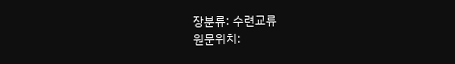장분류: 수련교류
원문위치: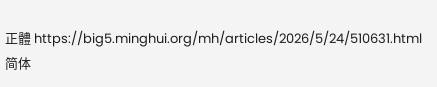正體 https://big5.minghui.org/mh/articles/2026/5/24/510631.html
简体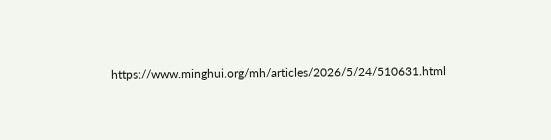https://www.minghui.org/mh/articles/2026/5/24/510631.html